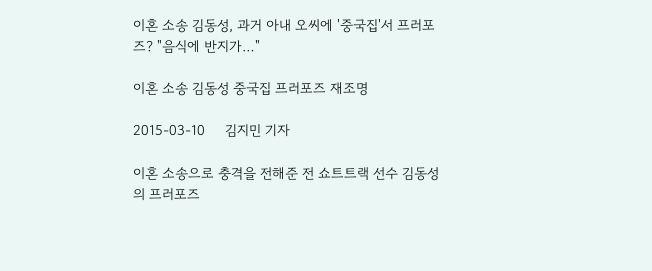이혼 소송 김동성, 과거 아내 오씨에 '중국집'서 프러포즈? "음식에 반지가…"

이혼 소송 김동성 중국집 프러포즈 재조명

2015-03-10     김지민 기자

이혼 소송으로 충격을 전해준 전 쇼트트랙 선수 김동성의 프러포즈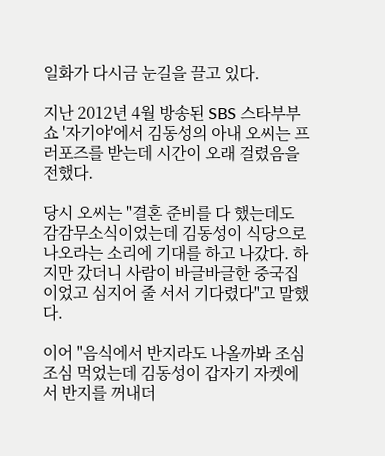일화가 다시금 눈길을 끌고 있다.

지난 2012년 4월 방송된 SBS 스타부부쇼 '자기야'에서 김동성의 아내 오씨는 프러포즈를 받는데 시간이 오래 걸렸음을 전했다.

당시 오씨는 "결혼 준비를 다 했는데도 감감무소식이었는데 김동성이 식당으로 나오라는 소리에 기대를 하고 나갔다. 하지만 갔더니 사람이 바글바글한 중국집이었고 심지어 줄 서서 기다렸다"고 말했다.

이어 "음식에서 반지라도 나올까봐 조심조심 먹었는데 김동성이 갑자기 자켓에서 반지를 꺼내더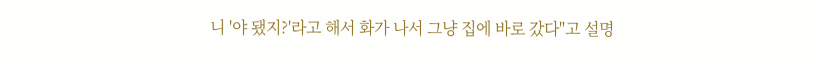니 '야 됐지?'라고 해서 화가 나서 그냥 집에 바로 갔다"고 설명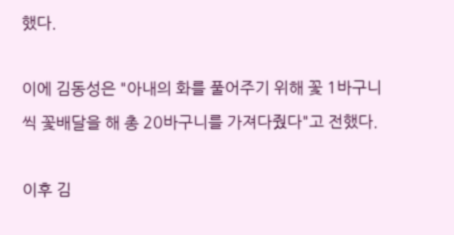했다.

이에 김동성은 "아내의 화를 풀어주기 위해 꽃 1바구니 씩 꽃배달을 해 총 20바구니를 가져다줬다"고 전했다.

이후 김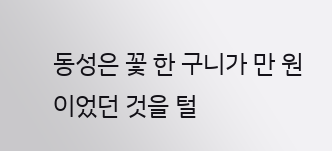동성은 꽃 한 구니가 만 원이었던 것을 털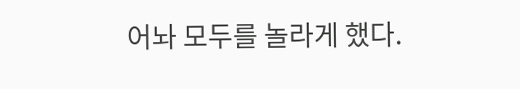어놔 모두를 놀라게 했다.